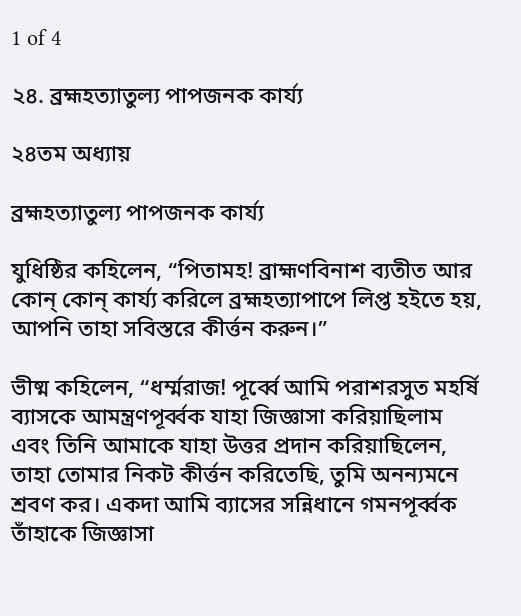1 of 4

২৪. ব্রহ্মহত্যাতুল্য পাপজনক কাৰ্য্য

২৪তম অধ্যায়

ব্রহ্মহত্যাতুল্য পাপজনক কাৰ্য্য

যুধিষ্ঠির কহিলেন, “পিতামহ! ব্রাহ্মণবিনাশ ব্যতীত আর কোন্ কোন্ কাৰ্য্য করিলে ব্রহ্মহত্যাপাপে লিপ্ত হইতে হয়, আপনি তাহা সবিস্তরে কীৰ্ত্তন করুন।”

ভীষ্ম কহিলেন, “ধৰ্ম্মরাজ! পূৰ্ব্বে আমি পরাশরসুত মহর্ষি ব্যাসকে আমন্ত্রণপূর্ব্বক যাহা জিজ্ঞাসা করিয়াছিলাম এবং তিনি আমাকে যাহা উত্তর প্রদান করিয়াছিলেন, তাহা তোমার নিকট কীৰ্ত্তন করিতেছি, তুমি অনন্যমনে শ্রবণ কর। একদা আমি ব্যাসের সন্নিধানে গমনপূৰ্ব্বক তাঁহাকে জিজ্ঞাসা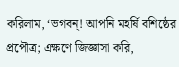করিলাম, ‘ভগবন্! আপনি মহর্ষি বশিষ্ঠের প্রপৌত্র; এক্ষণে জিজ্ঞাসা করি,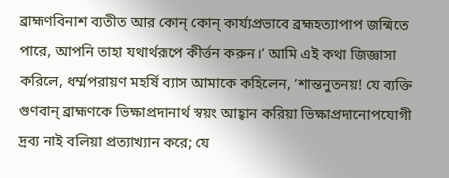ব্রাহ্মণবিনাশ ব্যতীত আর কোন্ কোন্ কাৰ্য্যপ্রভাবে ব্রহ্মহত্যাপাপ জন্মিতে পারে, আপনি তাহা যথার্থরূপে কীৰ্ত্তন করুন।’ আমি এই কথা জিজ্ঞাসা করিলে, ধর্ম্মপরায়ণ মহর্ষি ব্যাস আমাকে কহিলেন, ‘শান্তনুতনয়! যে ব্যক্তি গুণবান্ ব্রাহ্মণকে ভিক্ষাপ্রদানার্থ স্বয়ং আহ্বান করিয়া ভিক্ষাপ্রদানোপযোগী দ্রব্য নাই বলিয়া প্রত্যাখ্যান করে; যে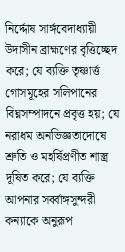নির্দ্দোষ সার্ঙ্গবেদাধ্যায়ী উদাসীন ব্রাহ্মণের বৃত্তিচ্ছেদ করে; যে ব্যক্তি তৃষ্ণার্ত্ত গোসমূহের সলিপানের বিঘ্নসম্পাদনে প্রবৃত্ত হয়; যে নরাধম অনভিজ্ঞতাদোষে শ্রুতি ও মহর্ষিপ্রণীত শাস্ত্র দূষিত করে; যে ব্যক্তি আপনার সর্ব্বাঙ্গসুন্দরী কন্যাকে অনুরূপ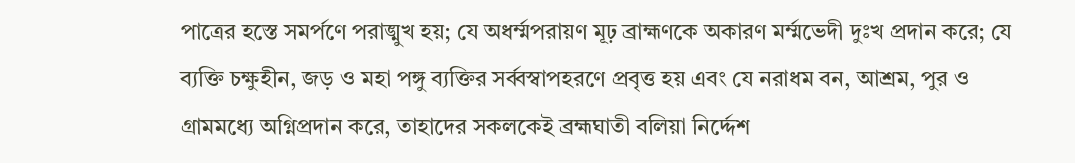পাত্রের হস্তে সমর্পণে পরাঙ্মুখ হয়; যে অধর্ম্মপরায়ণ মূঢ় ব্রাহ্মণকে অকারণ মৰ্ম্মভেদী দুঃখ প্রদান করে; যে ব্যক্তি চক্ষুহীন, জড় ও মহা পঙ্গু ব্যক্তির সর্ব্বস্বাপহরণে প্রবৃত্ত হয় এবং যে নরাধম বন, আশ্রম, পুর ও গ্রামমধ্যে অগ্নিপ্রদান করে, তাহাদের সকলকেই ব্রহ্মঘাতী বলিয়া নির্দ্দেশ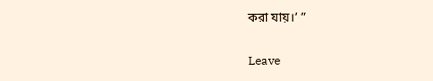করা যায়।’ ”

Leave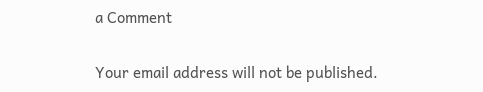a Comment

Your email address will not be published.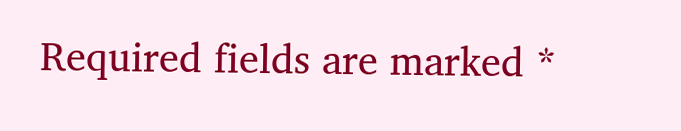Required fields are marked *